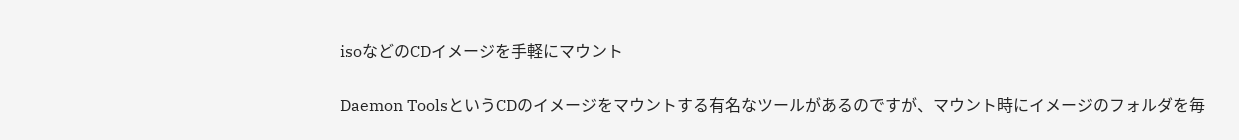isoなどのCDイメージを手軽にマウント

Daemon ToolsというCDのイメージをマウントする有名なツールがあるのですが、マウント時にイメージのフォルダを毎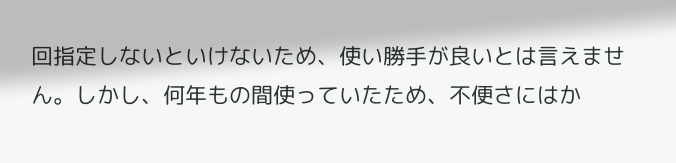回指定しないといけないため、使い勝手が良いとは言えません。しかし、何年もの間使っていたため、不便さにはか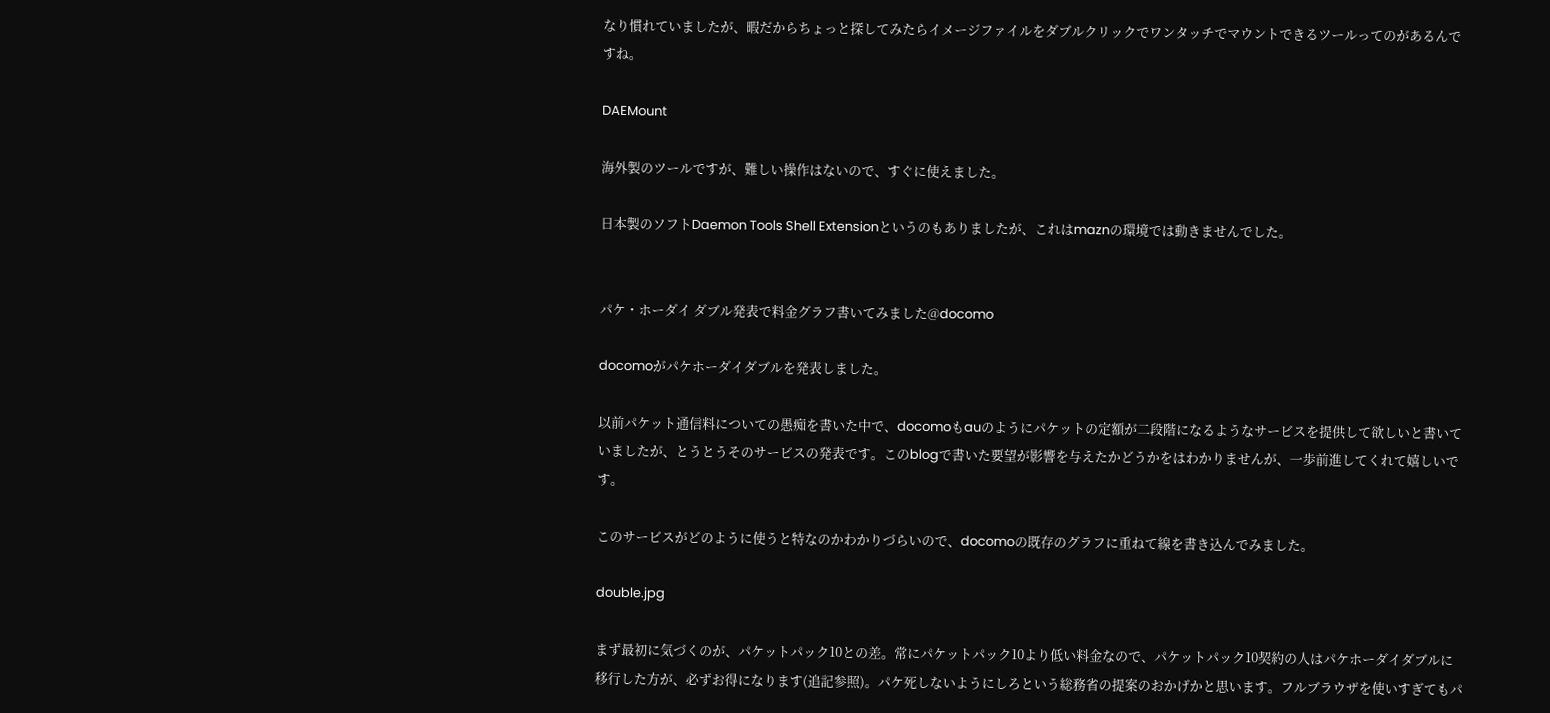なり慣れていましたが、暇だからちょっと探してみたらイメージファイルをダブルクリックでワンタッチでマウントできるツールってのがあるんですね。

DAEMount

海外製のツールですが、難しい操作はないので、すぐに使えました。

日本製のソフトDaemon Tools Shell Extensionというのもありましたが、これはmaznの環境では動きませんでした。


パケ・ホーダイ ダブル発表で料金グラフ書いてみました@docomo

docomoがパケホーダイダブルを発表しました。

以前パケット通信料についての愚痴を書いた中で、docomoもauのようにパケットの定額が二段階になるようなサービスを提供して欲しいと書いていましたが、とうとうそのサービスの発表です。このblogで書いた要望が影響を与えたかどうかをはわかりませんが、一歩前進してくれて嬉しいです。

このサービスがどのように使うと特なのかわかりづらいので、docomoの既存のグラフに重ねて線を書き込んでみました。

double.jpg

まず最初に気づくのが、パケットパック10との差。常にパケットパック10より低い料金なので、パケットパック10契約の人はパケホーダイダブルに移行した方が、必ずお得になります(追記参照)。パケ死しないようにしろという総務省の提案のおかげかと思います。フルブラウザを使いすぎてもパ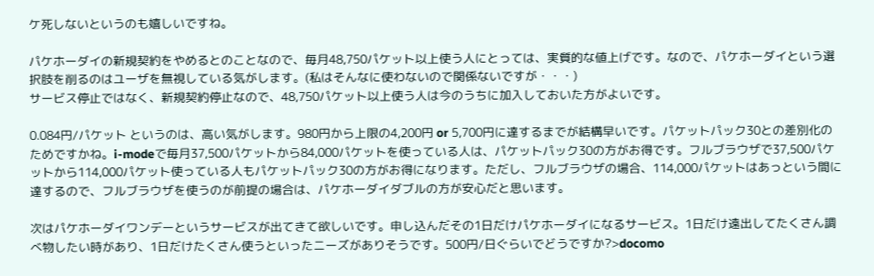ケ死しないというのも嬉しいですね。

パケホーダイの新規契約をやめるとのことなので、毎月48,750パケット以上使う人にとっては、実質的な値上げです。なので、パケホーダイという選択肢を削るのはユーザを無視している気がします。(私はそんなに使わないので関係ないですが・・・)
サービス停止ではなく、新規契約停止なので、48,750パケット以上使う人は今のうちに加入しておいた方がよいです。

0.084円/パケット というのは、高い気がします。980円から上限の4,200円 or 5,700円に達するまでが結構早いです。パケットパック30との差別化のためですかね。i-modeで毎月37,500パケットから84,000パケットを使っている人は、パケットパック30の方がお得です。フルブラウザで37,500パケットから114,000パケット使っている人もパケットパック30の方がお得になります。ただし、フルブラウザの場合、114,000パケットはあっという間に達するので、フルブラウザを使うのが前提の場合は、パケホーダイダブルの方が安心だと思います。

次はパケホーダイワンデーというサービスが出てきて欲しいです。申し込んだその1日だけパケホーダイになるサービス。1日だけ遠出してたくさん調べ物したい時があり、1日だけたくさん使うといったニーズがありそうです。500円/日ぐらいでどうですか?>docomo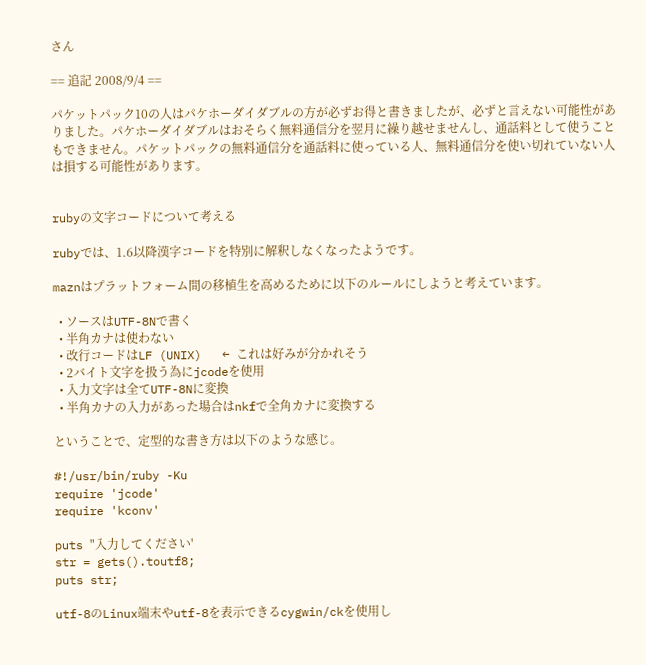さん

== 追記 2008/9/4 ==

パケットパック10の人はパケホーダイダブルの方が必ずお得と書きましたが、必ずと言えない可能性がありました。パケホーダイダブルはおそらく無料通信分を翌月に繰り越せませんし、通話料として使うこともできません。パケットパックの無料通信分を通話料に使っている人、無料通信分を使い切れていない人は損する可能性があります。


rubyの文字コードについて考える

rubyでは、1.6以降漢字コードを特別に解釈しなくなったようです。

maznはプラットフォーム間の移植生を高めるために以下のルールにしようと考えています。

  • ソースはUTF-8Nで書く
  • 半角カナは使わない
  • 改行コードはLF (UNIX)   ← これは好みが分かれそう
  • 2バイト文字を扱う為にjcodeを使用
  • 入力文字は全てUTF-8Nに変換
  • 半角カナの入力があった場合はnkfで全角カナに変換する

ということで、定型的な書き方は以下のような感じ。

#!/usr/bin/ruby -Ku
require 'jcode'
require 'kconv'

puts "入力してください'
str = gets().toutf8;
puts str;

utf-8のLinux端末やutf-8を表示できるcygwin/ckを使用し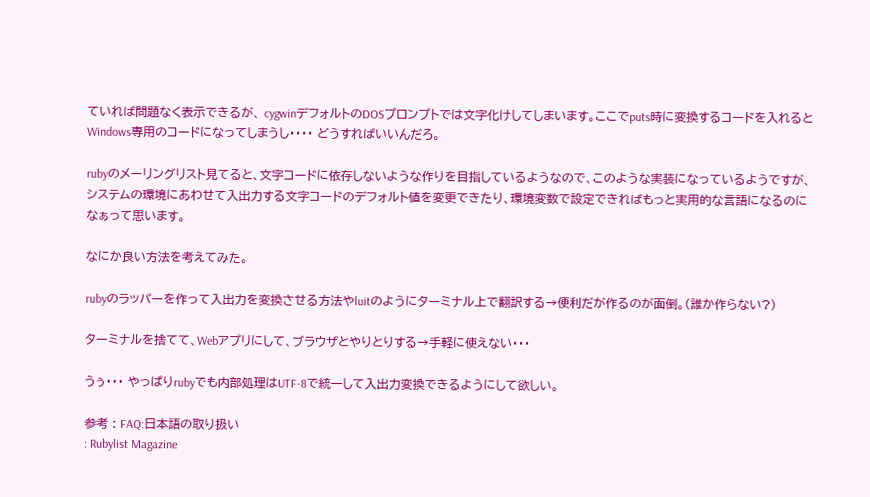ていれば問題なく表示できるが、 cygwinデフォルトのDOSプロンプトでは文字化けしてしまいます。ここでputs時に変換するコードを入れるとWindows専用のコードになってしまうし・・・・ どうすればいいんだろ。

rubyのメーリングリスト見てると、文字コードに依存しないような作りを目指しているようなので、このような実装になっているようですが、システムの環境にあわせて入出力する文字コードのデフォルト値を変更できたり、環境変数で設定できればもっと実用的な言語になるのになぁって思います。

なにか良い方法を考えてみた。

rubyのラッパーを作って入出力を変換させる方法やluitのようにターミナル上で翻訳する→便利だが作るのが面倒。(誰か作らない?)

ターミナルを捨てて、Webアプリにして、ブラウザとやりとりする→手軽に使えない・・・

うぅ・・・ やっぱりrubyでも内部処理はUTF-8で統一して入出力変換できるようにして欲しい。

参考 : FAQ:日本語の取り扱い
: Rubylist Magazine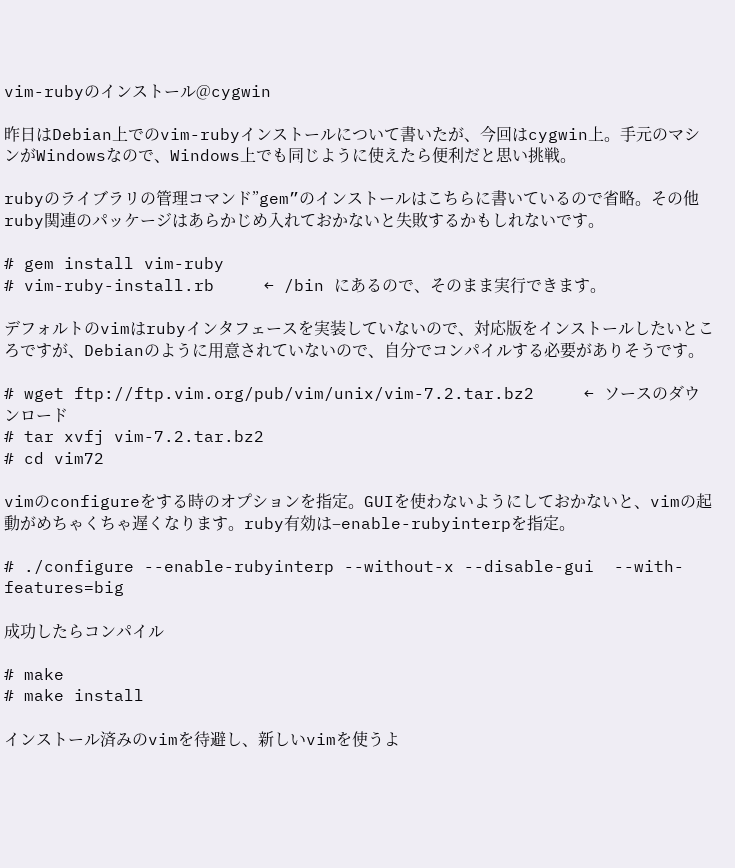vim-rubyのインストール@cygwin

昨日はDebian上でのvim-rubyインストールについて書いたが、今回はcygwin上。手元のマシンがWindowsなので、Windows上でも同じように使えたら便利だと思い挑戦。

rubyのライブラリの管理コマンド”gem”のインストールはこちらに書いているので省略。その他ruby関連のパッケージはあらかじめ入れておかないと失敗するかもしれないです。

# gem install vim-ruby
# vim-ruby-install.rb     ← /bin にあるので、そのまま実行できます。

デフォルトのvimはrubyインタフェースを実装していないので、対応版をインストールしたいところですが、Debianのように用意されていないので、自分でコンパイルする必要がありそうです。

# wget ftp://ftp.vim.org/pub/vim/unix/vim-7.2.tar.bz2     ← ソースのダウンロード
# tar xvfj vim-7.2.tar.bz2
# cd vim72

vimのconfigureをする時のオプションを指定。GUIを使わないようにしておかないと、vimの起動がめちゃくちゃ遅くなります。ruby有効は–enable-rubyinterpを指定。

# ./configure --enable-rubyinterp --without-x --disable-gui  --with-features=big

成功したらコンパイル

# make
# make install

インストール済みのvimを待避し、新しいvimを使うよ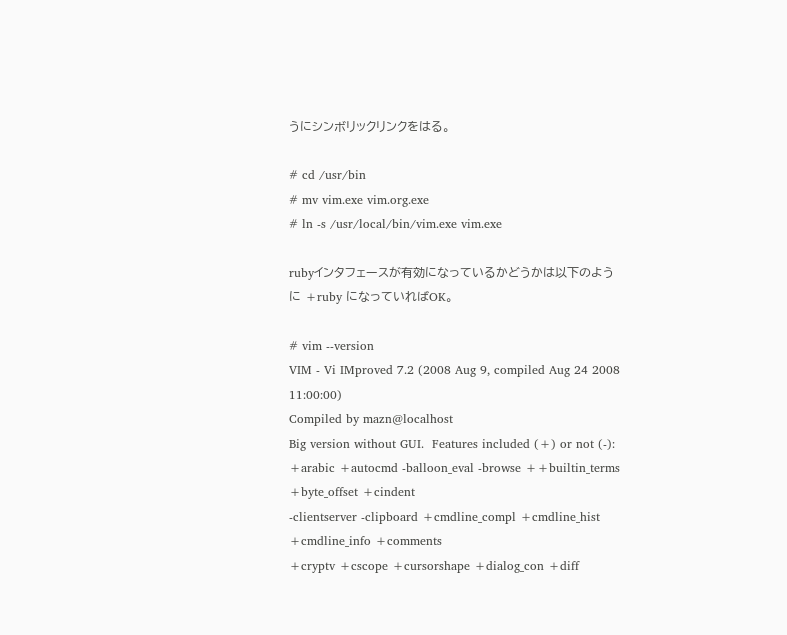うにシンボリックリンクをはる。

# cd /usr/bin
# mv vim.exe vim.org.exe
# ln -s /usr/local/bin/vim.exe vim.exe

rubyインタフェースが有効になっているかどうかは以下のように +ruby になっていればOK。

# vim --version
VIM - Vi IMproved 7.2 (2008 Aug 9, compiled Aug 24 2008 11:00:00)
Compiled by mazn@localhost
Big version without GUI.  Features included (+) or not (-):
+arabic +autocmd -balloon_eval -browse ++builtin_terms +byte_offset +cindent
-clientserver -clipboard +cmdline_compl +cmdline_hist +cmdline_info +comments
+cryptv +cscope +cursorshape +dialog_con +diff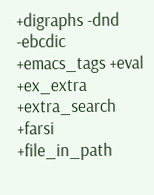+digraphs -dnd -ebcdic
+emacs_tags +eval +ex_extra +extra_search +farsi +file_in_path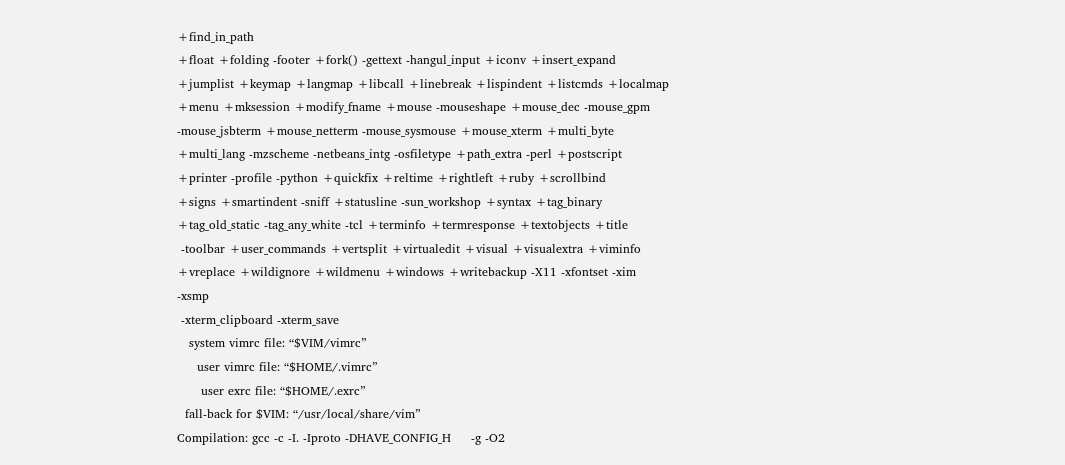+find_in_path
+float +folding -footer +fork() -gettext -hangul_input +iconv +insert_expand
+jumplist +keymap +langmap +libcall +linebreak +lispindent +listcmds +localmap
+menu +mksession +modify_fname +mouse -mouseshape +mouse_dec -mouse_gpm
-mouse_jsbterm +mouse_netterm -mouse_sysmouse +mouse_xterm +multi_byte
+multi_lang -mzscheme -netbeans_intg -osfiletype +path_extra -perl +postscript
+printer -profile -python +quickfix +reltime +rightleft +ruby +scrollbind
+signs +smartindent -sniff +statusline -sun_workshop +syntax +tag_binary
+tag_old_static -tag_any_white -tcl +terminfo +termresponse +textobjects +title
 -toolbar +user_commands +vertsplit +virtualedit +visual +visualextra +viminfo
+vreplace +wildignore +wildmenu +windows +writebackup -X11 -xfontset -xim -xsmp
 -xterm_clipboard -xterm_save
   system vimrc file: “$VIM/vimrc”
     user vimrc file: “$HOME/.vimrc”
      user exrc file: “$HOME/.exrc”
  fall-back for $VIM: “/usr/local/share/vim”
Compilation: gcc -c -I. -Iproto -DHAVE_CONFIG_H     -g -O2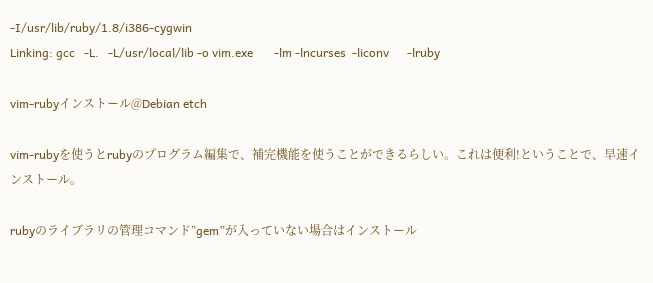-I/usr/lib/ruby/1.8/i386-cygwin
Linking: gcc   -L.   -L/usr/local/lib -o vim.exe       -lm -lncurses  -liconv      -lruby

vim-rubyインストール@Debian etch

vim-rubyを使うとrubyのプログラム編集で、補完機能を使うことができるらしい。これは便利!ということで、早速インストール。

rubyのライブラリの管理コマンド”gem”が入っていない場合はインストール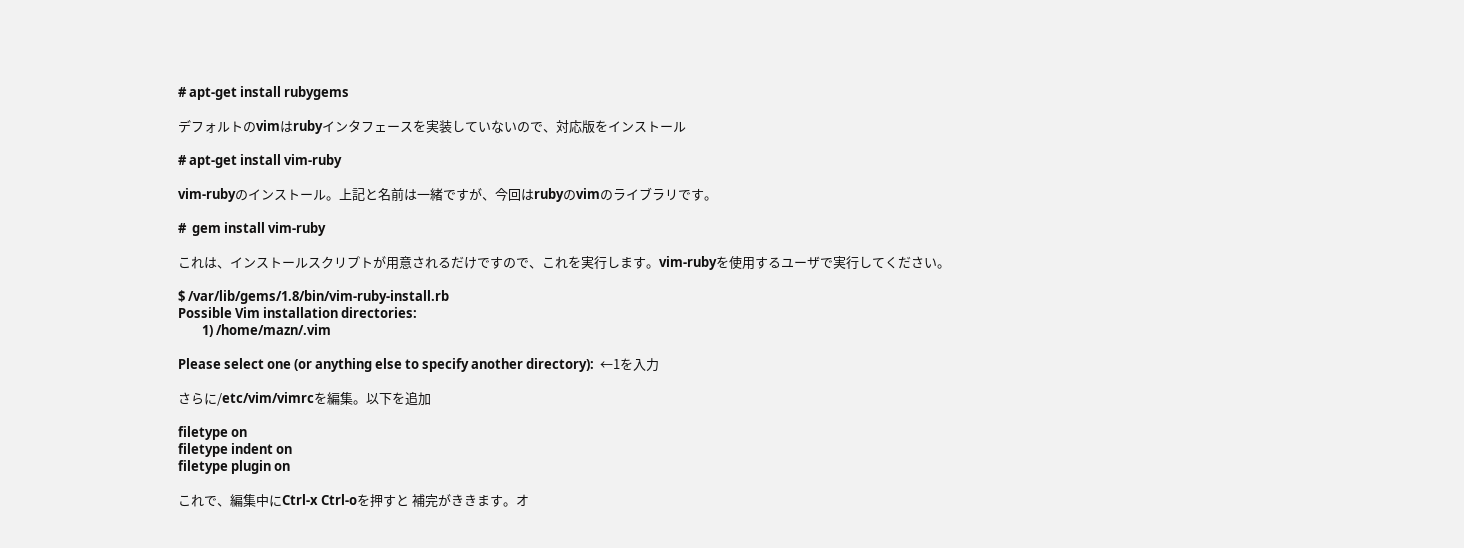# apt-get install rubygems

デフォルトのvimはrubyインタフェースを実装していないので、対応版をインストール

# apt-get install vim-ruby

vim-rubyのインストール。上記と名前は一緒ですが、今回はrubyのvimのライブラリです。

#  gem install vim-ruby

これは、インストールスクリプトが用意されるだけですので、これを実行します。vim-rubyを使用するユーザで実行してください。

$ /var/lib/gems/1.8/bin/vim-ruby-install.rb
Possible Vim installation directories:
        1) /home/mazn/.vim

Please select one (or anything else to specify another directory):  ←1を入力

さらに/etc/vim/vimrcを編集。以下を追加

filetype on
filetype indent on
filetype plugin on

これで、編集中にCtrl-x Ctrl-oを押すと 補完がききます。オ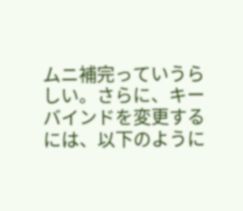ムニ補完っていうらしい。さらに、キーバインドを変更するには、以下のように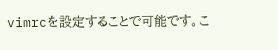vimrcを設定することで可能です。こ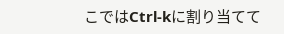こではCtrl-kに割り当てて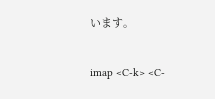います。

imap <C-k> <C-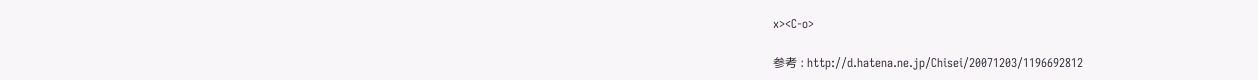x><C-o>

参考 : http://d.hatena.ne.jp/Chisei/20071203/1196692812